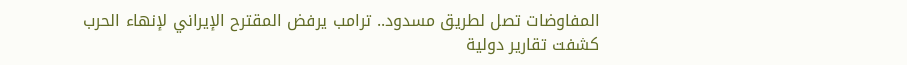المفاوضات تصل لطريق مسدود.. ترامب يرفض المقترح الإيراني لإنهاء الحرب
كشفت تقارير دولية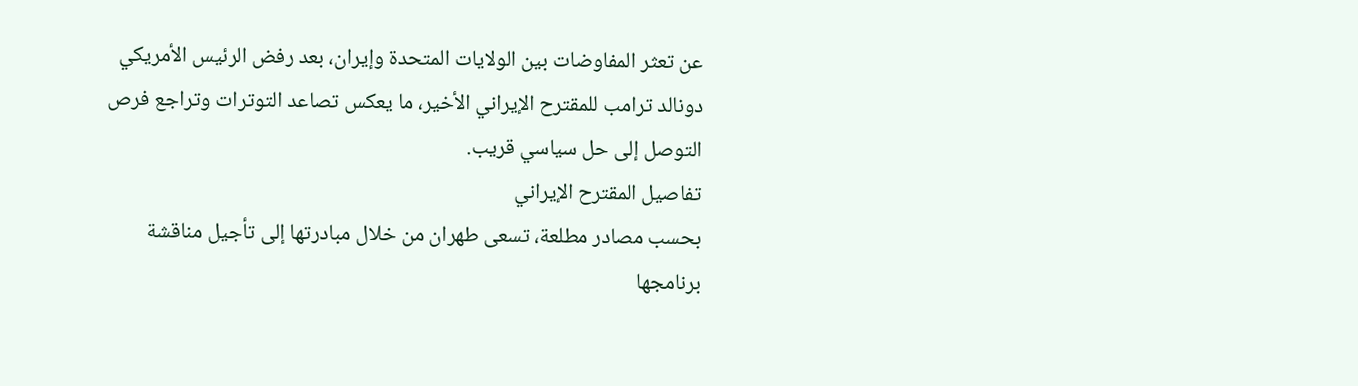عن تعثر المفاوضات بين الولايات المتحدة وإيران، بعد رفض الرئيس الأمريكي دونالد ترامب للمقترح الإيراني الأخير، ما يعكس تصاعد التوترات وتراجع فرص التوصل إلى حل سياسي قريب.
تفاصيل المقترح الإيراني
بحسب مصادر مطلعة، تسعى طهران من خلال مبادرتها إلى تأجيل مناقشة برنامجها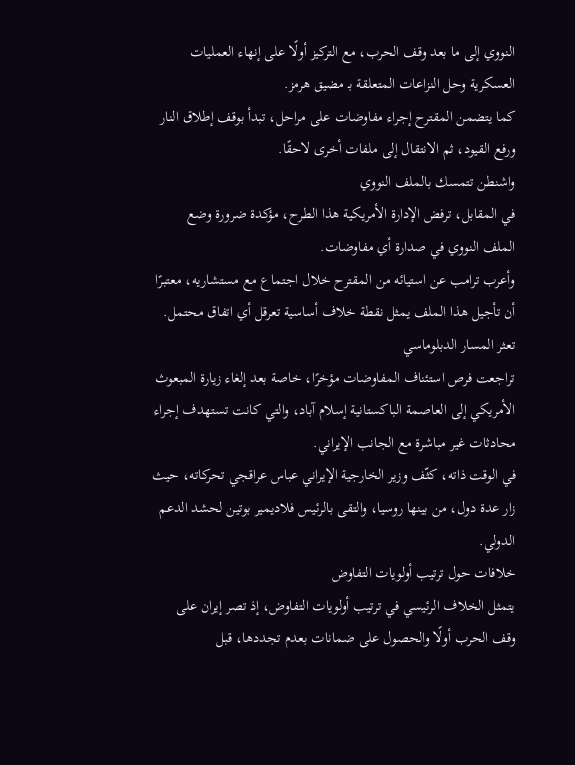النووي إلى ما بعد وقف الحرب، مع التركيز أولًا على إنهاء العمليات العسكرية وحل النزاعات المتعلقة بـ مضيق هرمز.
كما يتضمن المقترح إجراء مفاوضات على مراحل، تبدأ بوقف إطلاق النار ورفع القيود، ثم الانتقال إلى ملفات أخرى لاحقًا.
واشنطن تتمسك بالملف النووي
في المقابل، ترفض الإدارة الأمريكية هذا الطرح، مؤكدة ضرورة وضع الملف النووي في صدارة أي مفاوضات.
وأعرب ترامب عن استيائه من المقترح خلال اجتماع مع مستشاريه، معتبرًا أن تأجيل هذا الملف يمثل نقطة خلاف أساسية تعرقل أي اتفاق محتمل.
تعثر المسار الدبلوماسي
تراجعت فرص استئناف المفاوضات مؤخرًا، خاصة بعد إلغاء زيارة المبعوث الأمريكي إلى العاصمة الباكستانية إسلام آباد، والتي كانت تستهدف إجراء محادثات غير مباشرة مع الجانب الإيراني.
في الوقت ذاته، كثّف وزير الخارجية الإيراني عباس عراقجي تحركاته، حيث زار عدة دول، من بينها روسيا، والتقى بالرئيس فلاديمير بوتين لحشد الدعم الدولي.
خلافات حول ترتيب أولويات التفاوض
يتمثل الخلاف الرئيسي في ترتيب أولويات التفاوض، إذ تصر إيران على وقف الحرب أولًا والحصول على ضمانات بعدم تجددها، قبل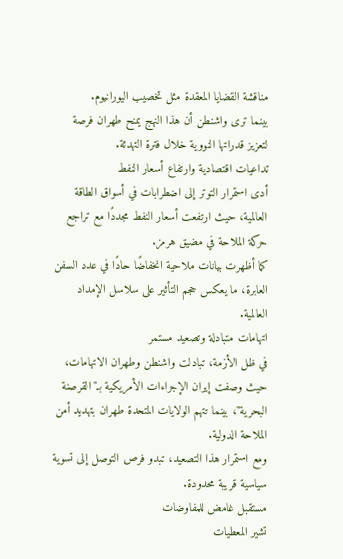مناقشة القضايا المعقدة مثل تخصيب اليورانيوم.
بينما ترى واشنطن أن هذا النهج يمنح طهران فرصة لتعزيز قدراتها النووية خلال فترة التهدئة.
تداعيات اقتصادية وارتفاع أسعار النفط
أدى استمرار التوتر إلى اضطرابات في أسواق الطاقة العالمية، حيث ارتفعت أسعار النفط مجددًا مع تراجع حركة الملاحة في مضيق هرمز.
كما أظهرت بيانات ملاحية انخفاضًا حادًا في عدد السفن العابرة، ما يعكس حجم التأثير على سلاسل الإمداد العالمية.
اتهامات متبادلة وتصعيد مستمر
في ظل الأزمة، تبادلت واشنطن وطهران الاتهامات، حيث وصفت إيران الإجراءات الأمريكية بـ"القرصنة البحرية"، بينما تتهم الولايات المتحدة طهران بتهديد أمن الملاحة الدولية.
ومع استمرار هذا التصعيد، تبدو فرص التوصل إلى تسوية سياسية قريبة محدودة.
مستقبل غامض للمفاوضات
تشير المعطيات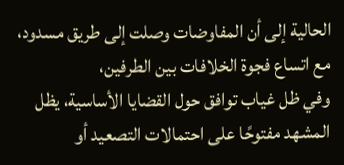الحالية إلى أن المفاوضات وصلت إلى طريق مسدود، مع اتساع فجوة الخلافات بين الطرفين،
وفي ظل غياب توافق حول القضايا الأساسية، يظل المشهد مفتوحًا على احتمالات التصعيد أو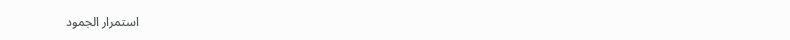استمرار الجمود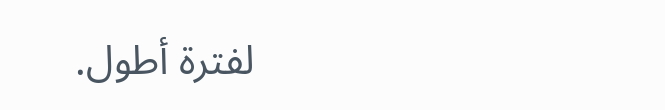لفترة أطول.